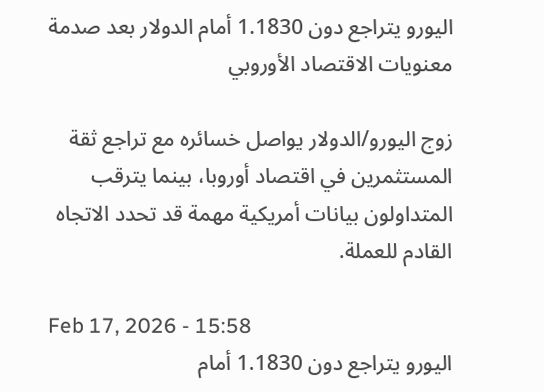اليورو يتراجع دون 1.1830 أمام الدولار بعد صدمة معنويات الاقتصاد الأوروبي

زوج اليورو/الدولار يواصل خسائره مع تراجع ثقة المستثمرين في اقتصاد أوروبا، بينما يترقب المتداولون بيانات أمريكية مهمة قد تحدد الاتجاه القادم للعملة.

Feb 17, 2026 - 15:58
اليورو يتراجع دون 1.1830 أمام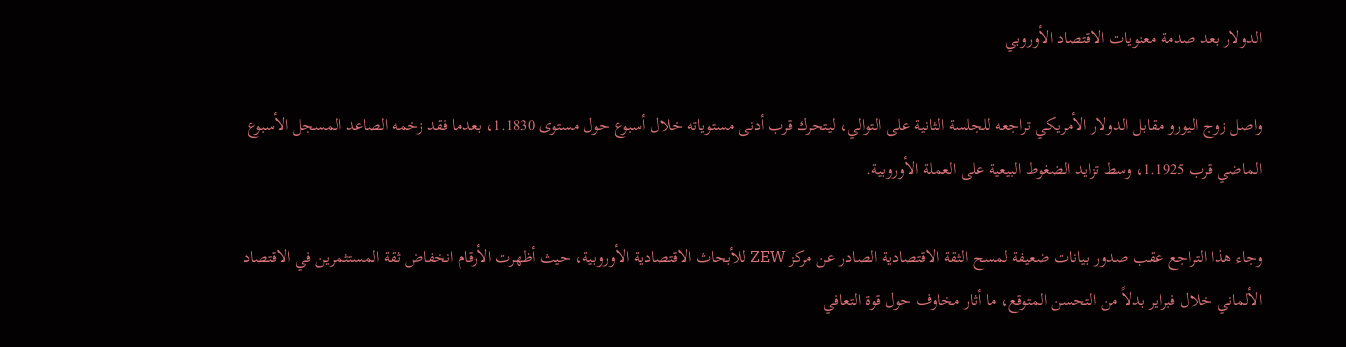الدولار بعد صدمة معنويات الاقتصاد الأوروبي

واصل زوج اليورو مقابل الدولار الأمريكي تراجعه للجلسة الثانية على التوالي، ليتحرك قرب أدنى مستوياته خلال أسبوع حول مستوى 1.1830، بعدما فقد زخمه الصاعد المسجل الأسبوع الماضي قرب 1.1925، وسط تزايد الضغوط البيعية على العملة الأوروبية.

وجاء هذا التراجع عقب صدور بيانات ضعيفة لمسح الثقة الاقتصادية الصادر عن مركز ZEW للأبحاث الاقتصادية الأوروبية، حيث أظهرت الأرقام انخفاض ثقة المستثمرين في الاقتصاد الألماني خلال فبراير بدلاً من التحسن المتوقع، ما أثار مخاوف حول قوة التعافي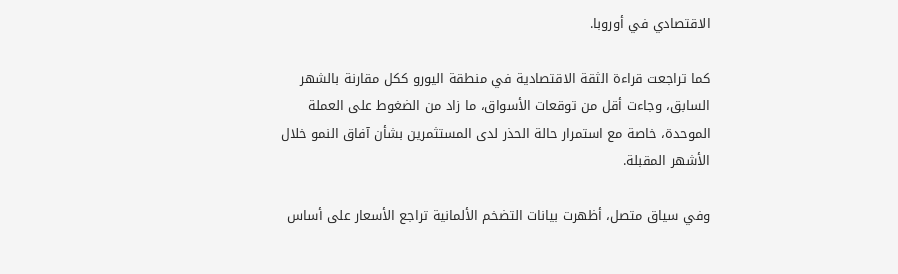الاقتصادي في أوروبا.

كما تراجعت قراءة الثقة الاقتصادية في منطقة اليورو ككل مقارنة بالشهر السابق، وجاءت أقل من توقعات الأسواق، ما زاد من الضغوط على العملة الموحدة، خاصة مع استمرار حالة الحذر لدى المستثمرين بشأن آفاق النمو خلال الأشهر المقبلة.

وفي سياق متصل، أظهرت بيانات التضخم الألمانية تراجع الأسعار على أساس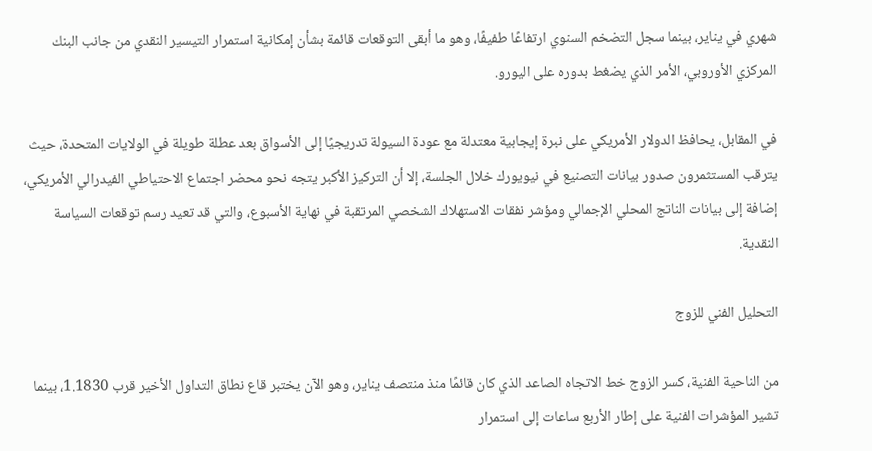شهري في يناير، بينما سجل التضخم السنوي ارتفاعًا طفيفًا، وهو ما أبقى التوقعات قائمة بشأن إمكانية استمرار التيسير النقدي من جانب البنك المركزي الأوروبي، الأمر الذي يضغط بدوره على اليورو.

في المقابل، يحافظ الدولار الأمريكي على نبرة إيجابية معتدلة مع عودة السيولة تدريجيًا إلى الأسواق بعد عطلة طويلة في الولايات المتحدة، حيث يترقب المستثمرون صدور بيانات التصنيع في نيويورك خلال الجلسة، إلا أن التركيز الأكبر يتجه نحو محضر اجتماع الاحتياطي الفيدرالي الأمريكي، إضافة إلى بيانات الناتج المحلي الإجمالي ومؤشر نفقات الاستهلاك الشخصي المرتقبة في نهاية الأسبوع، والتي قد تعيد رسم توقعات السياسة النقدية.

التحليل الفني للزوج

من الناحية الفنية، كسر الزوج خط الاتجاه الصاعد الذي كان قائمًا منذ منتصف يناير، وهو الآن يختبر قاع نطاق التداول الأخير قرب 1.1830، بينما تشير المؤشرات الفنية على إطار الأربع ساعات إلى استمرار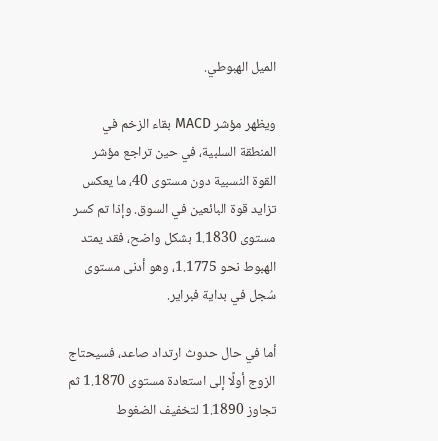الميل الهبوطي.

ويظهر مؤشر MACD بقاء الزخم في المنطقة السلبية، في حين تراجع مؤشر القوة النسبية دون مستوى 40، ما يعكس تزايد قوة البائعين في السوق. وإذا تم كسر مستوى 1.1830 بشكل واضح، فقد يمتد الهبوط نحو 1.1775، وهو أدنى مستوى سُجل في بداية فبراير.

أما في حال حدوث ارتداد صاعد، فسيحتاج الزوج أولًا إلى استعادة مستوى 1.1870 ثم تجاوز 1.1890 لتخفيف الضغوط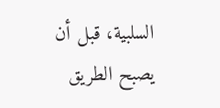السلبية، قبل أن يصبح الطريق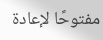مفتوحًا لإعادة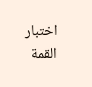اختبار القمة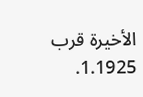الأخيرة قرب 1.1925.